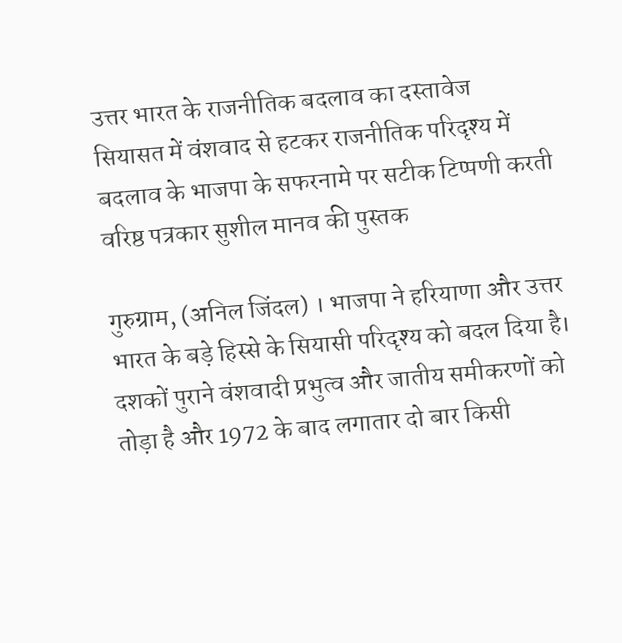उत्तर भारत के राजनीतिक बदलाव का दस्तावेज
सियासत में वंशवाद से हटकर राजनीतिक परिदृश्य में बदलाव के भाजपा के सफरनामे पर सटीक टिप्पणी करती वरिष्ठ पत्रकार सुशील मानव की पुस्तक

गुरुग्राम, (अनिल जिंदल) । भाजपा ने हरियाणा और उत्तर भारत के बड़े हिस्से के सियासी परिदृश्य को बदल दिया है। दशकों पुराने वंशवादी प्रभुत्व और जातीय समीकरणों को तोड़ा है और 1972 के बाद लगातार दो बार किसी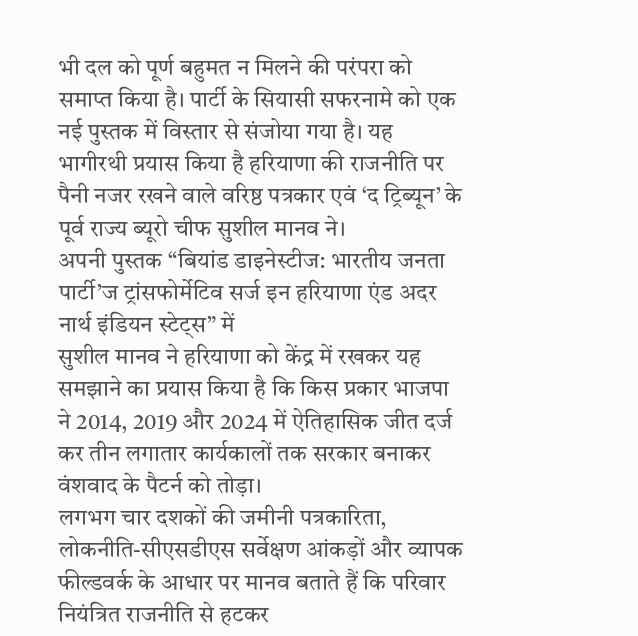भी दल को पूर्ण बहुमत न मिलने की परंपरा को समाप्त किया है। पार्टी के सियासी सफरनामे को एक नई पुस्तक में विस्तार से संजोया गया है। यह भागीरथी प्रयास किया है हरियाणा की राजनीति पर पैनी नजर रखने वाले वरिष्ठ पत्रकार एवं ‘द ट्रिब्यून’ के पूर्व राज्य ब्यूरो चीफ सुशील मानव ने।
अपनी पुस्तक “बियांड डाइनेस्टीज: भारतीय जनता पार्टी’ज ट्रांसफोर्मेटिव सर्ज इन हरियाणा एंड अदर नार्थ इंडियन स्टेट्स” में
सुशील मानव ने हरियाणा को केंद्र में रखकर यह समझाने का प्रयास किया है कि किस प्रकार भाजपा ने 2014, 2019 और 2024 में ऐतिहासिक जीत दर्ज कर तीन लगातार कार्यकालों तक सरकार बनाकर वंशवाद के पैटर्न को तोड़ा।
लगभग चार दशकों की जमीनी पत्रकारिता, लोकनीति-सीएसडीएस सर्वेक्षण आंकड़ों और व्यापक फील्डवर्क के आधार पर मानव बताते हैं कि परिवार नियंत्रित राजनीति से हटकर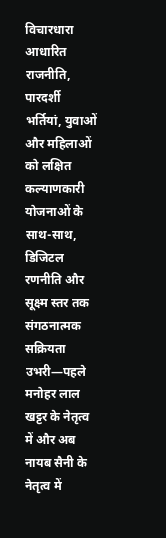विचारधारा आधारित राजनीति, पारदर्शी भर्तियां, युवाओं और महिलाओं को लक्षित कल्याणकारी योजनाओं के साथ-साथ, डिजिटल रणनीति और सूक्ष्म स्तर तक संगठनात्मक सक्रियता उभरी—पहले मनोहर लाल खट्टर के नेतृत्व में और अब नायब सैनी के नेतृत्व में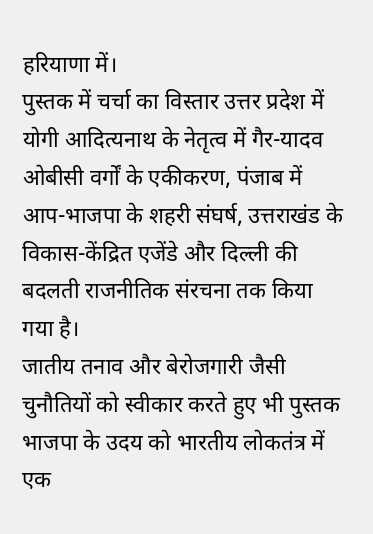हरियाणा में।
पुस्तक में चर्चा का विस्तार उत्तर प्रदेश में योगी आदित्यनाथ के नेतृत्व में गैर-यादव ओबीसी वर्गों के एकीकरण, पंजाब में आप-भाजपा के शहरी संघर्ष, उत्तराखंड के विकास-केंद्रित एजेंडे और दिल्ली की बदलती राजनीतिक संरचना तक किया गया है।
जातीय तनाव और बेरोजगारी जैसी चुनौतियों को स्वीकार करते हुए भी पुस्तक भाजपा के उदय को भारतीय लोकतंत्र में एक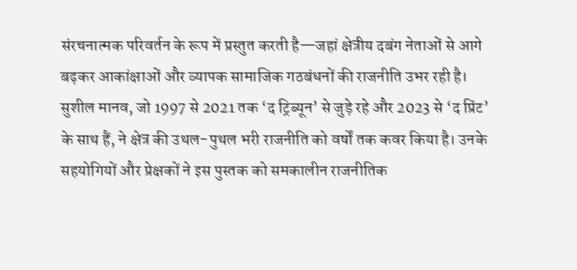संरचनात्मक परिवर्तन के रूप में प्रस्तुत करती है—जहां क्षेत्रीय दबंग नेताओं से आगे बढ़कर आकांक्षाओं और व्यापक सामाजिक गठबंधनों की राजनीति उभर रही है।
सुशील मानव, जो 1997 से 2021 तक ‘द ट्रिब्यून’ से जुड़े रहे और 2023 से ‘द प्रिंट’ के साथ हैं, ने क्षेत्र की उथल-पुथल भरी राजनीति को वर्षों तक कवर किया है। उनके सहयोगियों और प्रेक्षकों ने इस पुस्तक को समकालीन राजनीतिक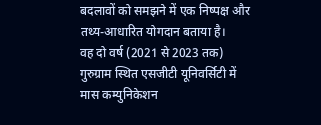बदलावों को समझने में एक निष्पक्ष और तथ्य-आधारित योगदान बताया है।
वह दो वर्ष (2021 से 2023 तक) गुरुग्राम स्थित एसजीटी यूनिवर्सिटी में मास कम्युनिकेशन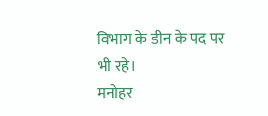विभाग के डीन के पद पर भी रहे।
मनोहर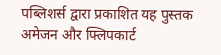पब्लिशर्स द्वारा प्रकाशित यह पुस्तक अमेजन और फ्लिपकार्ट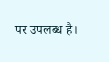पर उपलब्ध है।